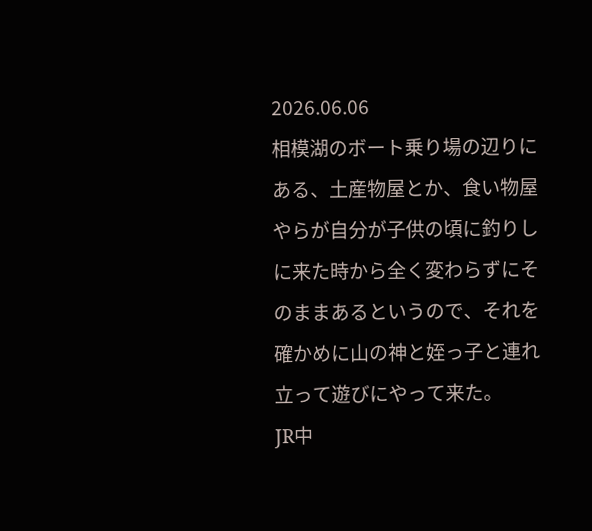2026.06.06
相模湖のボート乗り場の辺りにある、土産物屋とか、食い物屋やらが自分が子供の頃に釣りしに来た時から全く変わらずにそのままあるというので、それを確かめに山の神と姪っ子と連れ立って遊びにやって来た。
JR中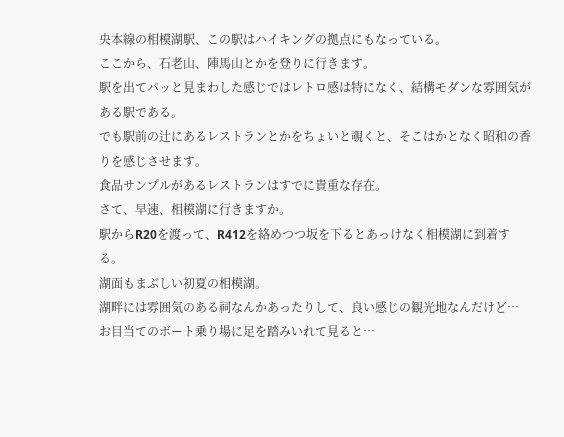央本線の相模湖駅、この駅はハイキングの拠点にもなっている。
ここから、石老山、陣馬山とかを登りに行きます。
駅を出てパッと見まわした感じではレトロ感は特になく、結構モダンな雰囲気がある駅である。
でも駅前の辻にあるレストランとかをちょいと覗くと、そこはかとなく昭和の香りを感じさせます。
食品サンプルがあるレストランはすでに貴重な存在。
さて、早速、相模湖に行きますか。
駅からR20を渡って、R412を絡めつつ坂を下るとあっけなく相模湖に到着する。
湖面もまぶしい初夏の相模湖。
湖畔には雰囲気のある祠なんかあったりして、良い感じの観光地なんだけど…
お目当てのボート乗り場に足を踏みいれて見ると…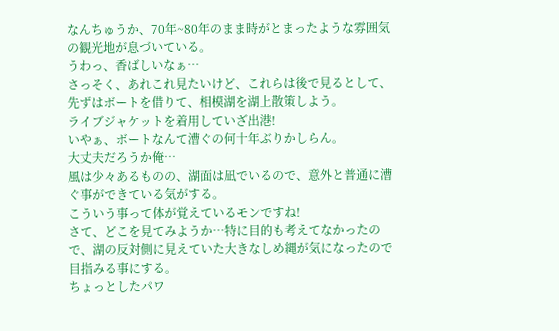なんちゅうか、70年~80年のまま時がとまったような雰囲気の観光地が息づいている。
うわっ、香ばしいなぁ…
さっそく、あれこれ見たいけど、これらは後で見るとして、先ずはボートを借りて、相模湖を湖上散策しよう。
ライブジャケットを着用していざ出港!
いやぁ、ボートなんて漕ぐの何十年ぶりかしらん。
大丈夫だろうか俺…
風は少々あるものの、湖面は凪でいるので、意外と普通に漕ぐ事ができている気がする。
こういう事って体が覚えているモンですね!
さて、どこを見てみようか…特に目的も考えてなかったので、湖の反対側に見えていた大きなしめ縄が気になったので目指みる事にする。
ちょっとしたパワ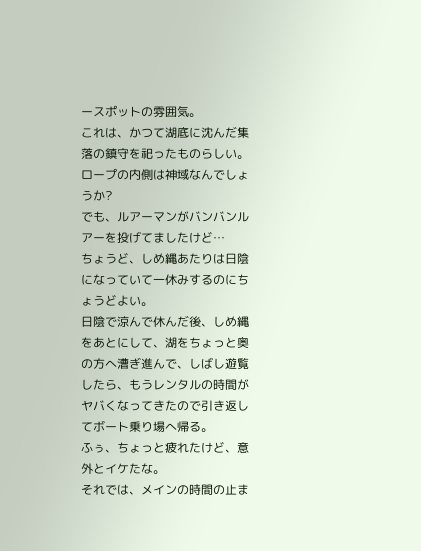ースポットの雰囲気。
これは、かつて湖底に沈んだ集落の鎮守を祀ったものらしい。
ロープの内側は神域なんでしょうか?
でも、ルアーマンがバンバンルアーを投げてましたけど…
ちょうど、しめ縄あたりは日陰になっていて一休みするのにちょうどよい。
日陰で涼んで休んだ後、しめ縄をあとにして、湖をちょっと奥の方へ漕ぎ進んで、しばし遊覧したら、もうレンタルの時間がヤバくなってきたので引き返してボート乗り場へ帰る。
ふぅ、ちょっと疲れたけど、意外とイケたな。
それでは、メインの時間の止ま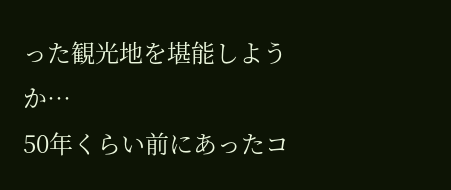った観光地を堪能しようか…
50年くらい前にあったコ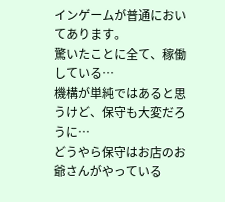インゲームが普通においてあります。
驚いたことに全て、稼働している…
機構が単純ではあると思うけど、保守も大変だろうに…
どうやら保守はお店のお爺さんがやっている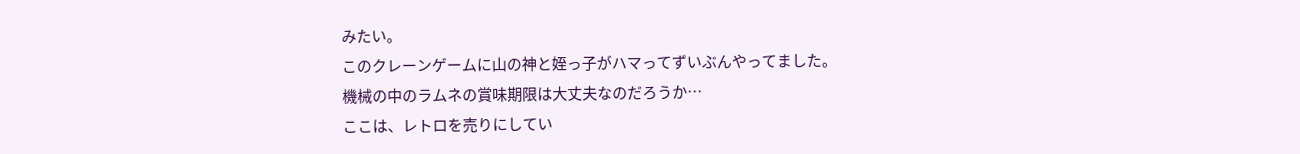みたい。
このクレーンゲームに山の神と姪っ子がハマってずいぶんやってました。
機械の中のラムネの賞味期限は大丈夫なのだろうか…
ここは、レトロを売りにしてい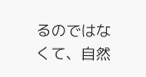るのではなくて、自然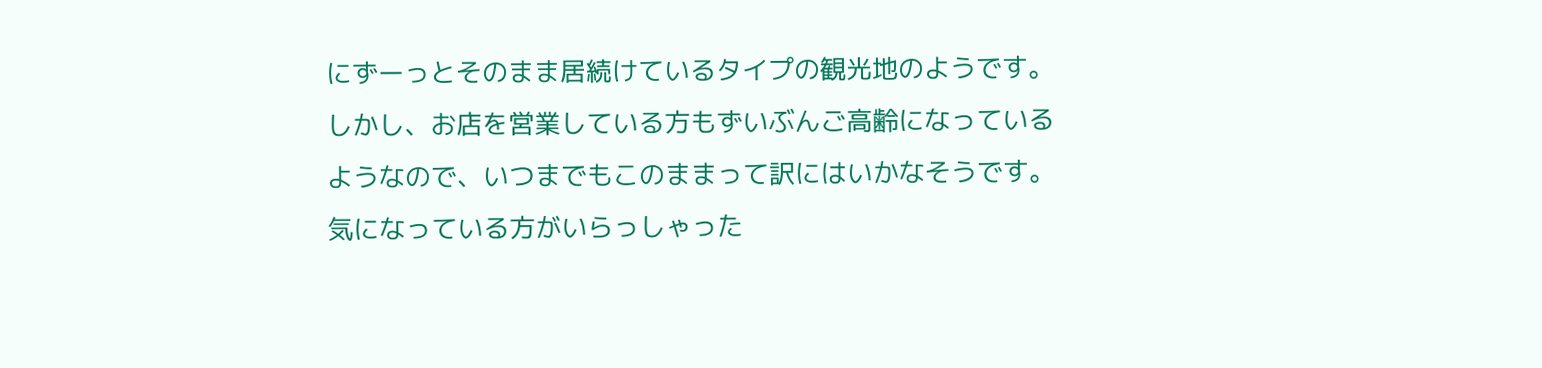にずーっとそのまま居続けているタイプの観光地のようです。
しかし、お店を営業している方もずいぶんご高齢になっているようなので、いつまでもこのままって訳にはいかなそうです。
気になっている方がいらっしゃった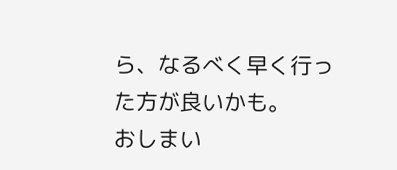ら、なるべく早く行った方が良いかも。
おしまい